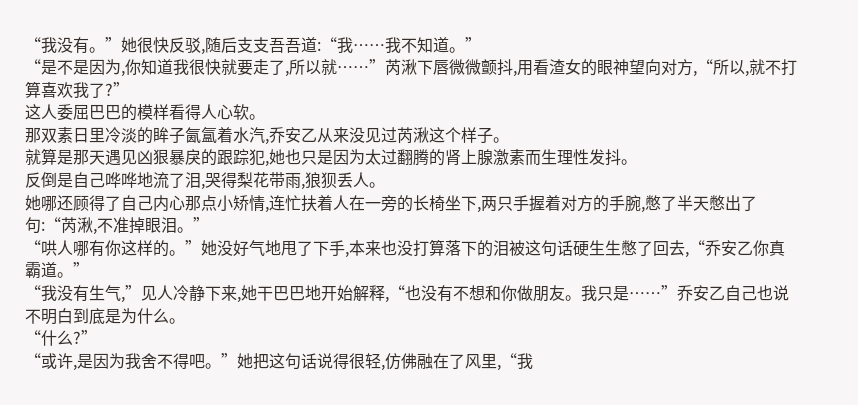“我没有。”她很快反驳,随后支支吾吾道:“我……我不知道。”
“是不是因为,你知道我很快就要走了,所以就……”芮湫下唇微微颤抖,用看渣女的眼神望向对方,“所以,就不打算喜欢我了?”
这人委屈巴巴的模样看得人心软。
那双素日里冷淡的眸子氤氲着水汽,乔安乙从来没见过芮湫这个样子。
就算是那天遇见凶狠暴戾的跟踪犯,她也只是因为太过翻腾的肾上腺激素而生理性发抖。
反倒是自己哗哗地流了泪,哭得梨花带雨,狼狈丢人。
她哪还顾得了自己内心那点小矫情,连忙扶着人在一旁的长椅坐下,两只手握着对方的手腕,憋了半天憋出了句:“芮湫,不准掉眼泪。”
“哄人哪有你这样的。”她没好气地甩了下手,本来也没打算落下的泪被这句话硬生生憋了回去,“乔安乙你真霸道。”
“我没有生气,”见人冷静下来,她干巴巴地开始解释,“也没有不想和你做朋友。我只是……”乔安乙自己也说不明白到底是为什么。
“什么?”
“或许,是因为我舍不得吧。”她把这句话说得很轻,仿佛融在了风里,“我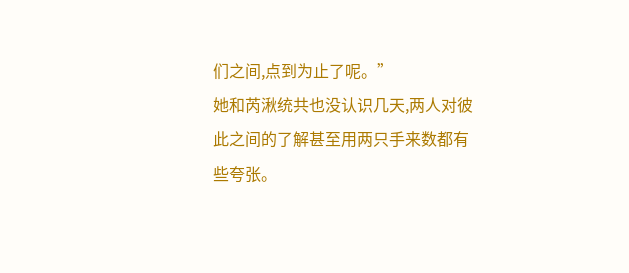们之间,点到为止了呢。”
她和芮湫统共也没认识几天,两人对彼此之间的了解甚至用两只手来数都有些夸张。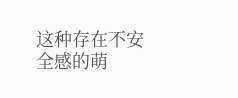这种存在不安全感的萌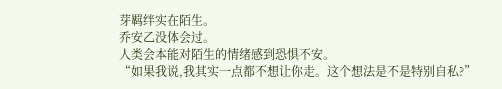芽羁绊实在陌生。
乔安乙没体会过。
人类会本能对陌生的情绪感到恐惧不安。
“如果我说,我其实一点都不想让你走。这个想法是不是特别自私?”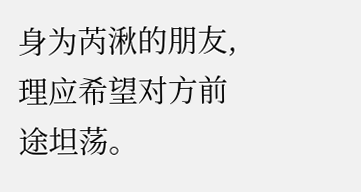身为芮湫的朋友,理应希望对方前途坦荡。